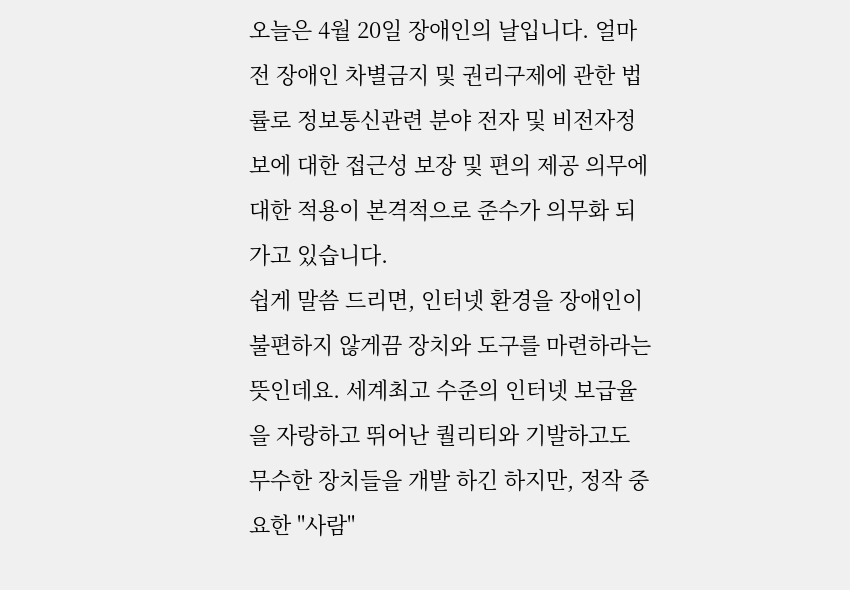오늘은 4월 20일 장애인의 날입니다. 얼마전 장애인 차별금지 및 권리구제에 관한 법률로 정보통신관련 분야 전자 및 비전자정보에 대한 접근성 보장 및 편의 제공 의무에 대한 적용이 본격적으로 준수가 의무화 되가고 있습니다.
쉽게 말씀 드리면, 인터넷 환경을 장애인이 불편하지 않게끔 장치와 도구를 마련하라는 뜻인데요. 세계최고 수준의 인터넷 보급율을 자랑하고 뛰어난 퀄리티와 기발하고도 무수한 장치들을 개발 하긴 하지만, 정작 중요한 "사람"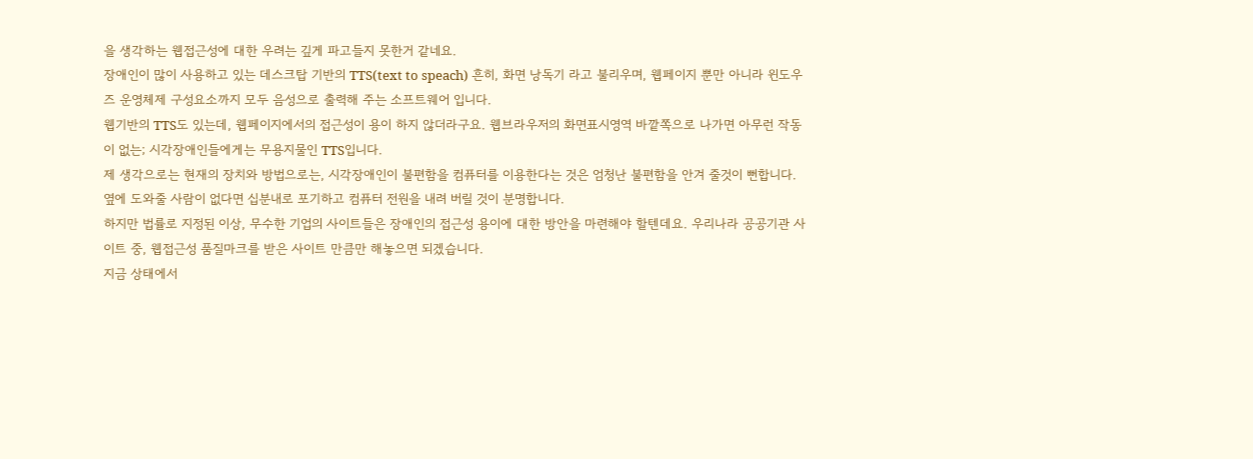을 생각하는 웹접근성에 대한 우려는 깊게 파고들지 못한거 같네요.
장애인이 많이 사용하고 있는 데스크탑 기반의 TTS(text to speach) 흔히, 화면 낭독기 라고 불리우며, 웹페이지 뿐만 아니라 윈도우즈 운영체제 구성요소까지 모두 음성으로 출력해 주는 소프트웨어 입니다.
웹기반의 TTS도 있는데, 웹페이지에서의 접근성이 용이 하지 않더라구요. 웹브라우저의 화면표시영역 바깥쪽으로 나가면 아무런 작동이 없는; 시각장애인들에게는 무용지물인 TTS입니다.
제 생각으로는 현재의 장치와 방법으로는, 시각장애인이 불편함을 컴퓨터를 이용한다는 것은 엄청난 불편함을 안겨 줄것이 뻔합니다. 옆에 도와줄 사람이 없다면 십분내로 포기하고 컴퓨터 전원을 내려 버릴 것이 분명합니다.
하지만 법률로 지정된 이상, 무수한 기업의 사이트들은 장애인의 접근성 용이에 대한 방안을 마련해야 할텐데요. 우리나라 공공기관 사이트 중, 웹접근성 품질마크를 받은 사이트 만큼만 해놓으면 되겠습니다.
지금 상태에서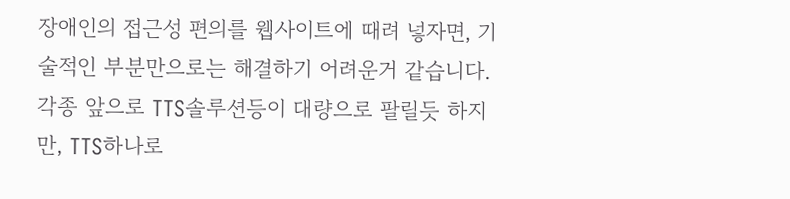장애인의 접근성 편의를 웹사이트에 때려 넣자면, 기술적인 부분만으로는 해결하기 어려운거 같습니다. 각종 앞으로 TTS솔루션등이 대량으로 팔릴듯 하지만, TTS하나로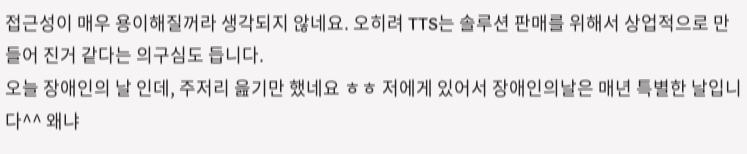접근성이 매우 용이해질꺼라 생각되지 않네요. 오히려 TTS는 솔루션 판매를 위해서 상업적으로 만들어 진거 같다는 의구심도 듭니다.
오늘 장애인의 날 인데, 주저리 읊기만 했네요 ㅎㅎ 저에게 있어서 장애인의날은 매년 특별한 날입니다^^ 왜냐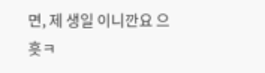면, 제 생일 이니깐요 으흣ㅋ